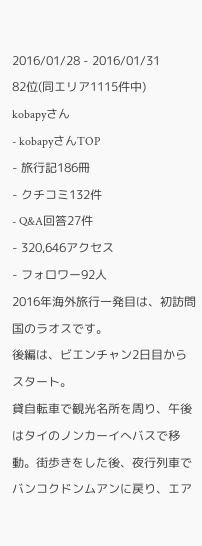2016/01/28 - 2016/01/31
82位(同エリア1115件中)
kobapyさん
- kobapyさんTOP
- 旅行記186冊
- クチコミ132件
- Q&A回答27件
- 320,646アクセス
- フォロワー92人
2016年海外旅行一発目は、初訪問国のラオスです。
後編は、ビエンチャン2日目からスタート。
貸自転車で観光名所を周り、午後はタイのノンカーイへバスで移動。街歩きをした後、夜行列車でバンコクドンムアンに戻り、エア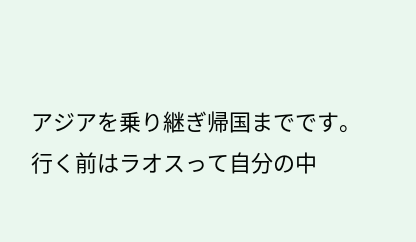アジアを乗り継ぎ帰国までです。
行く前はラオスって自分の中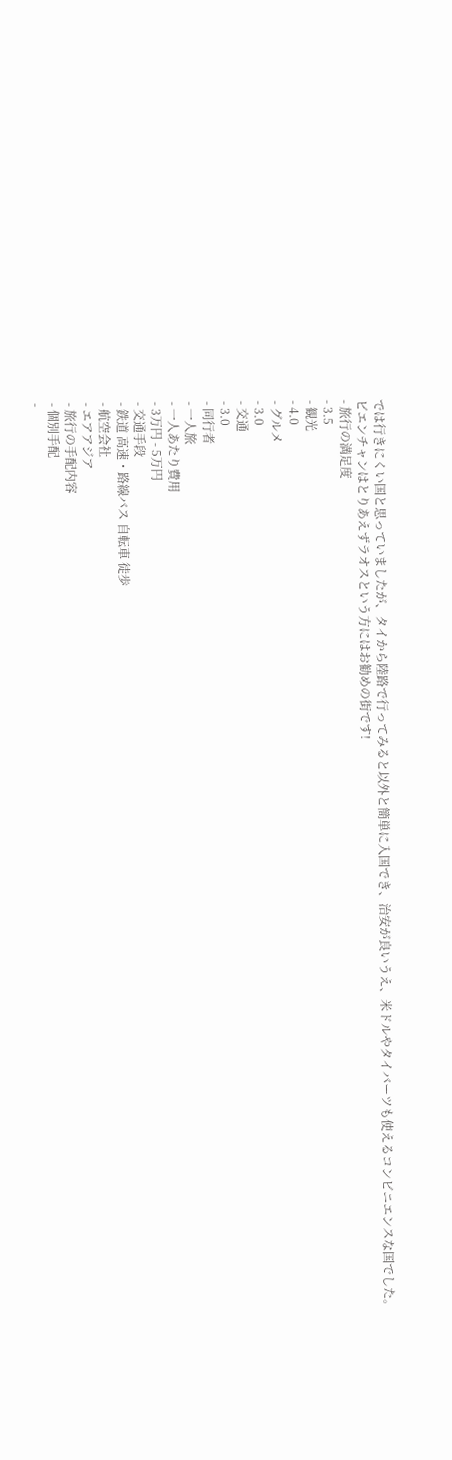では行きにくい国と思っていましたが、タイから陸路で行ってみると以外と簡単に入国でき、治安が良いうえ、米ドルやタイバーツも使えるコンビニエンスな国でした。
ビエンチャンはとりあえずラオスという方にはお勧めの街です!
- 旅行の満足度
- 3.5
- 観光
- 4.0
- グルメ
- 3.0
- 交通
- 3.0
- 同行者
- 一人旅
- 一人あたり費用
- 3万円 - 5万円
- 交通手段
- 鉄道 高速・路線バス 自転車 徒歩
- 航空会社
- エアアジア
- 旅行の手配内容
- 個別手配
-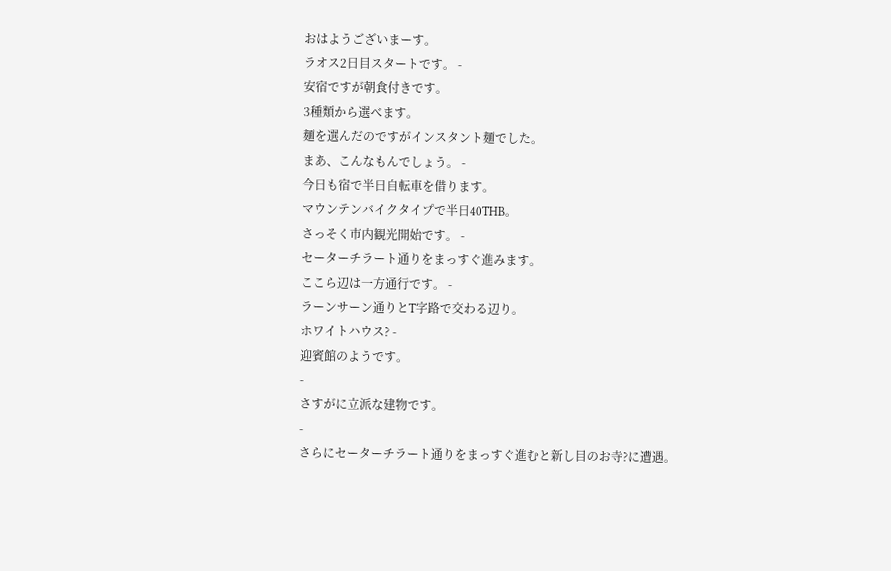おはようございまーす。
ラオス2日目スタートです。 -
安宿ですが朝食付きです。
3種類から選べます。
麺を選んだのですがインスタント麺でした。
まあ、こんなもんでしょう。 -
今日も宿で半日自転車を借ります。
マウンテンバイクタイプで半日40THB。
さっそく市内観光開始です。 -
セーターチラート通りをまっすぐ進みます。
ここら辺は一方通行です。 -
ラーンサーン通りとT字路で交わる辺り。
ホワイトハウス? -
迎賓館のようです。
-
さすがに立派な建物です。
-
さらにセーターチラート通りをまっすぐ進むと新し目のお寺?に遭遇。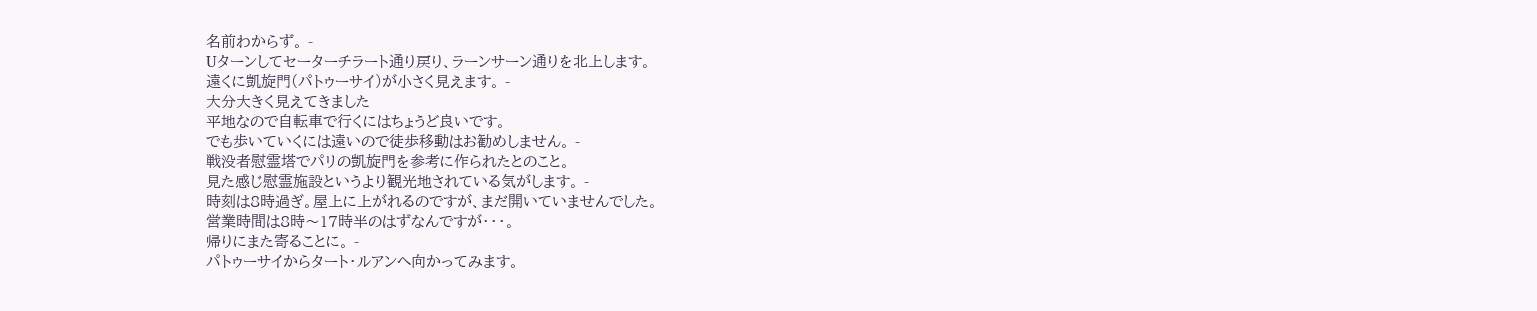名前わからず。 -
Uターンしてセーターチラート通り戻り、ラーンサーン通りを北上します。
遠くに凱旋門(パトゥーサイ)が小さく見えます。 -
大分大きく見えてきました
平地なので自転車で行くにはちょうど良いです。
でも歩いていくには遠いので徒歩移動はお勧めしません。 -
戦没者慰霊塔でパリの凱旋門を参考に作られたとのこと。
見た感じ慰霊施設というより観光地されている気がします。 -
時刻は8時過ぎ。屋上に上がれるのですが、まだ開いていませんでした。
営業時間は8時〜17時半のはずなんですが・・・。
帰りにまた寄ることに。 -
パトゥーサイからタート・ルアンへ向かってみます。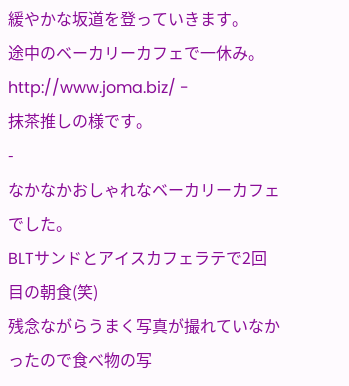緩やかな坂道を登っていきます。
途中のベーカリーカフェで一休み。
http://www.joma.biz/ -
抹茶推しの様です。
-
なかなかおしゃれなベーカリーカフェでした。
BLTサンドとアイスカフェラテで2回目の朝食(笑)
残念ながらうまく写真が撮れていなかったので食べ物の写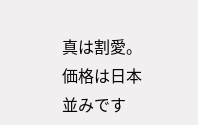真は割愛。
価格は日本並みです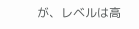が、レベルは高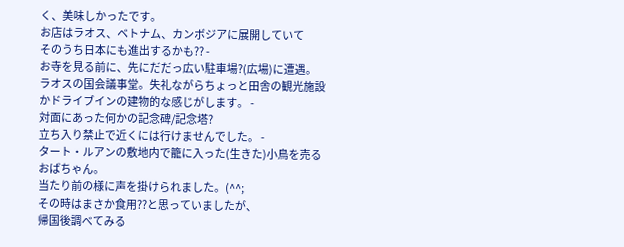く、美味しかったです。
お店はラオス、ベトナム、カンボジアに展開していて
そのうち日本にも進出するかも?? -
お寺を見る前に、先にだだっ広い駐車場?(広場)に遭遇。
ラオスの国会議事堂。失礼ながらちょっと田舎の観光施設かドライブインの建物的な感じがします。 -
対面にあった何かの記念碑/記念塔?
立ち入り禁止で近くには行けませんでした。 -
タート・ルアンの敷地内で籠に入った(生きた)小鳥を売るおばちゃん。
当たり前の様に声を掛けられました。(^^;
その時はまさか食用??と思っていましたが、
帰国後調べてみる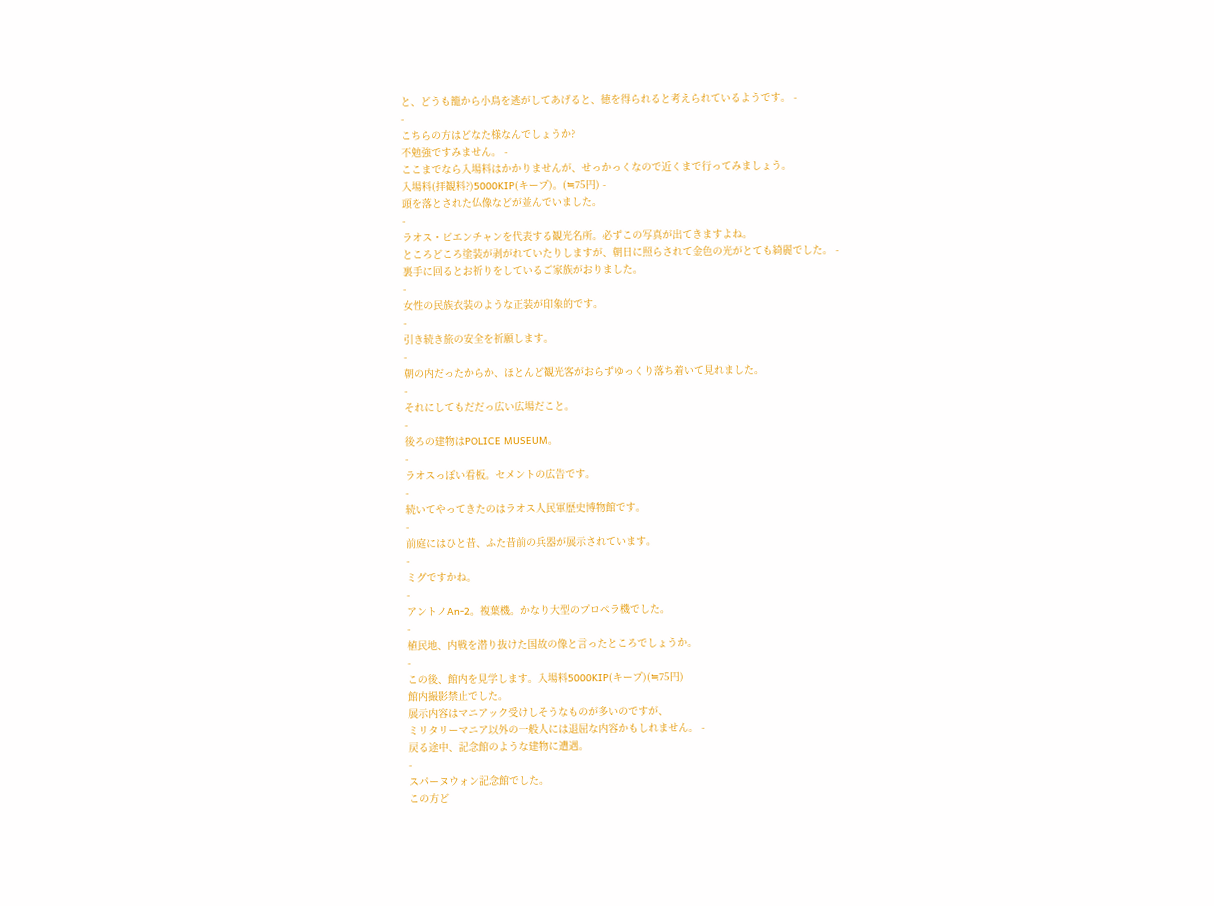と、どうも籠から小鳥を逃がしてあげると、徳を得られると考えられているようです。 -
-
こちらの方はどなた様なんでしょうか?
不勉強ですみません。 -
ここまでなら入場料はかかりませんが、せっかっくなので近くまで行ってみましょう。
入場料(拝観料?)5000KIP(キープ)。(≒75円) -
頭を落とされた仏像などが並んでいました。
-
ラオス・ビエンチャンを代表する観光名所。必ずこの写真が出てきますよね。
ところどころ塗装が剥がれていたりしますが、朝日に照らされて金色の光がとても綺麗でした。 -
裏手に回るとお祈りをしているご家族がおりました。
-
女性の民族衣装のような正装が印象的です。
-
引き続き旅の安全を祈願します。
-
朝の内だったからか、ほとんど観光客がおらずゆっくり落ち着いて見れました。
-
それにしてもだだっ広い広場だこと。
-
後ろの建物はPOLICE MUSEUM。
-
ラオスっぽい看板。セメントの広告です。
-
続いてやってきたのはラオス人民軍歴史博物館です。
-
前庭にはひと昔、ふた昔前の兵器が展示されています。
-
ミグですかね。
-
アントノAn-2。複葉機。かなり大型のプロペラ機でした。
-
植民地、内戦を潜り抜けた国故の像と言ったところでしょうか。
-
この後、館内を見学します。入場料5000KIP(キープ)(≒75円)
館内撮影禁止でした。
展示内容はマニアック受けしそうなものが多いのですが、
ミリタリーマニア以外の一般人には退屈な内容かもしれません。 -
戻る途中、記念館のような建物に遭遇。
-
スパーヌウォン記念館でした。
この方ど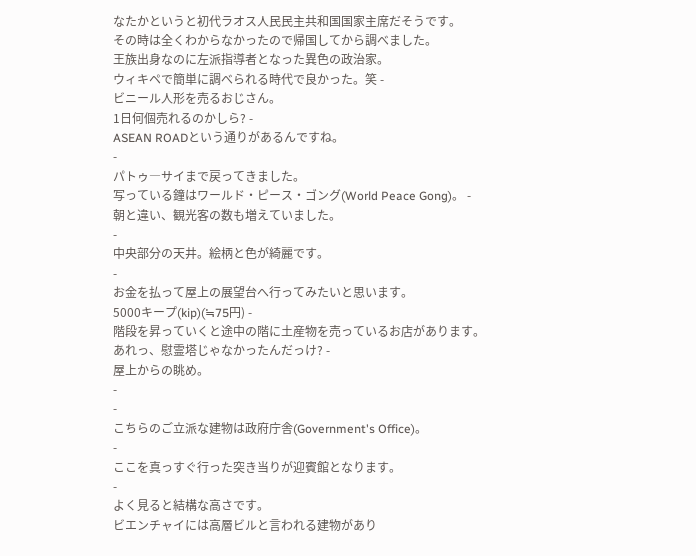なたかというと初代ラオス人民民主共和国国家主席だそうです。
その時は全くわからなかったので帰国してから調べました。
王族出身なのに左派指導者となった異色の政治家。
ウィキペで簡単に調べられる時代で良かった。笑 -
ビニール人形を売るおじさん。
1日何個売れるのかしら? -
ASEAN ROADという通りがあるんですね。
-
パトゥ―サイまで戻ってきました。
写っている鐘はワールド・ピース・ゴング(World Peace Gong)。 -
朝と違い、観光客の数も増えていました。
-
中央部分の天井。絵柄と色が綺麗です。
-
お金を払って屋上の展望台へ行ってみたいと思います。
5000キープ(kip)(≒75円) -
階段を昇っていくと途中の階に土産物を売っているお店があります。
あれっ、慰霊塔じゃなかったんだっけ? -
屋上からの眺め。
-
-
こちらのご立派な建物は政府庁舎(Government's Office)。
-
ここを真っすぐ行った突き当りが迎賓館となります。
-
よく見ると結構な高さです。
ビエンチャイには高層ビルと言われる建物があり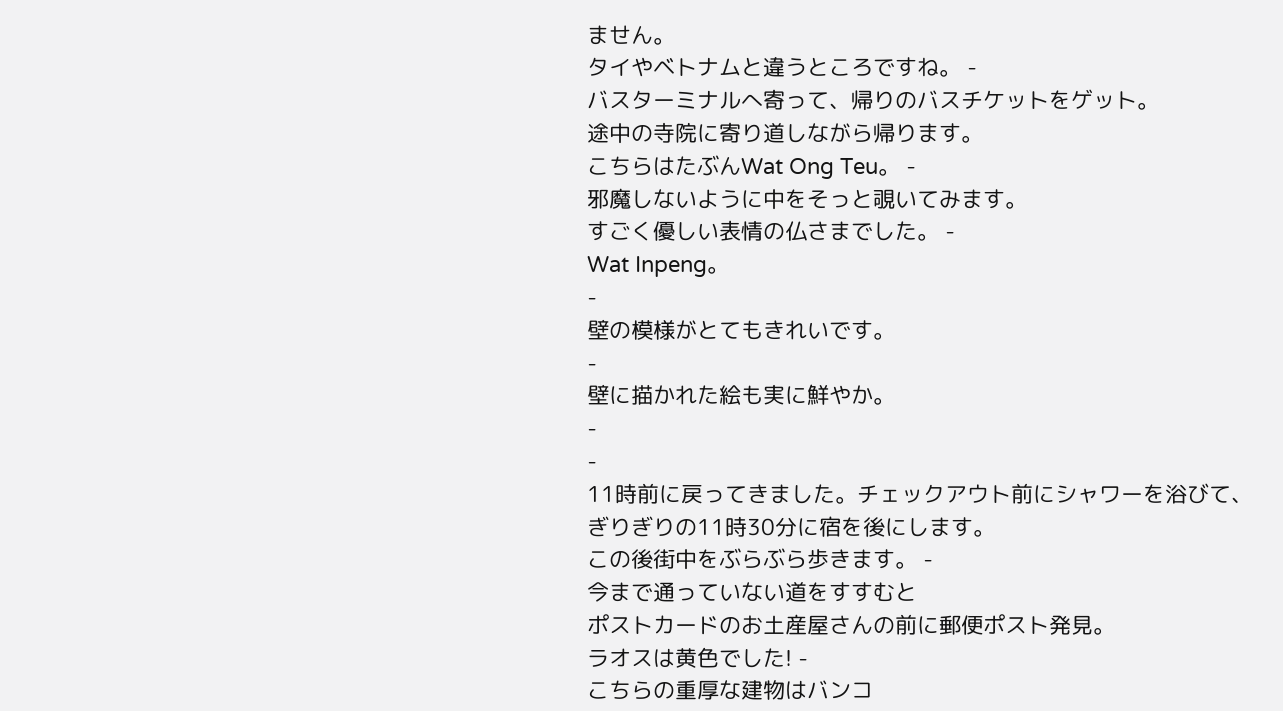ません。
タイやベトナムと違うところですね。 -
バスターミナルへ寄って、帰りのバスチケットをゲット。
途中の寺院に寄り道しながら帰ります。
こちらはたぶんWat Ong Teu。 -
邪魔しないように中をそっと覗いてみます。
すごく優しい表情の仏さまでした。 -
Wat Inpeng。
-
壁の模様がとてもきれいです。
-
壁に描かれた絵も実に鮮やか。
-
-
11時前に戻ってきました。チェックアウト前にシャワーを浴びて、
ぎりぎりの11時30分に宿を後にします。
この後街中をぶらぶら歩きます。 -
今まで通っていない道をすすむと
ポストカードのお土産屋さんの前に郵便ポスト発見。
ラオスは黄色でした! -
こちらの重厚な建物はバンコ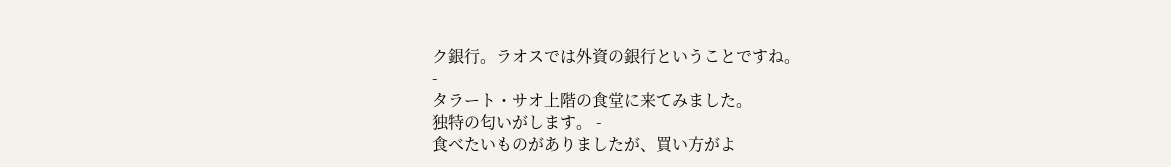ク銀行。ラオスでは外資の銀行ということですね。
-
タラート・サオ上階の食堂に来てみました。
独特の匂いがします。 -
食べたいものがありましたが、買い方がよ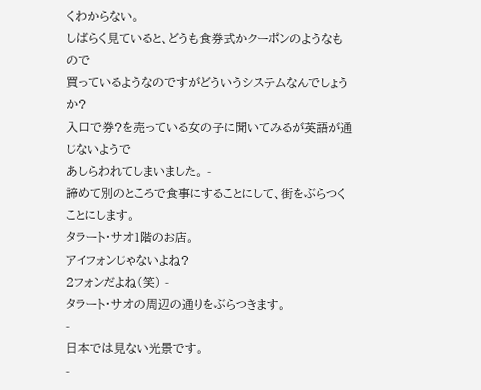くわからない。
しばらく見ていると、どうも食券式かクーポンのようなもので
買っているようなのですがどういうシステムなんでしょうか?
入口で券?を売っている女の子に聞いてみるが英語が通じないようで
あしらわれてしまいました。 -
諦めて別のところで食事にすることにして、街をぶらつくことにします。
タラート・サオ1階のお店。
アイフォンじゃないよね?
2フォンだよね(笑) -
タラート・サオの周辺の通りをぶらつきます。
-
日本では見ない光景です。
-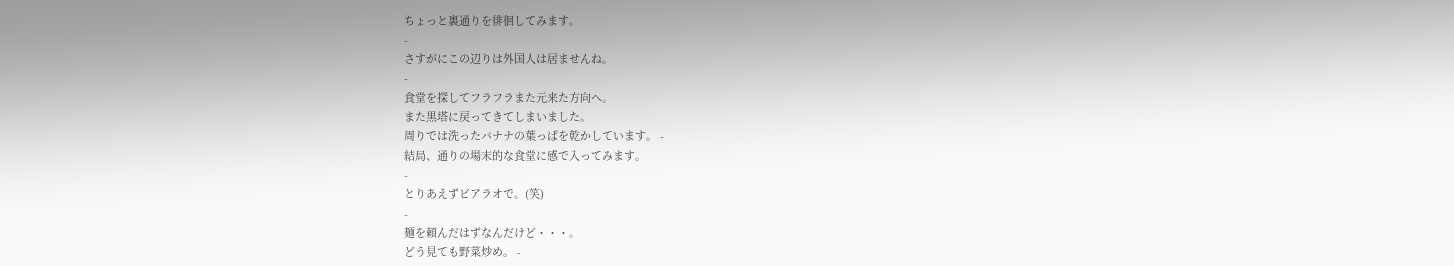ちょっと裏通りを徘徊してみます。
-
さすがにこの辺りは外国人は居ませんね。
-
食堂を探してフラフラまた元来た方向へ。
また黒塔に戻ってきてしまいました。
周りでは洗ったバナナの葉っぱを乾かしています。 -
結局、通りの場末的な食堂に感で入ってみます。
-
とりあえずビアラオで。(笑)
-
麺を頼んだはずなんだけど・・・。
どう見ても野菜炒め。 -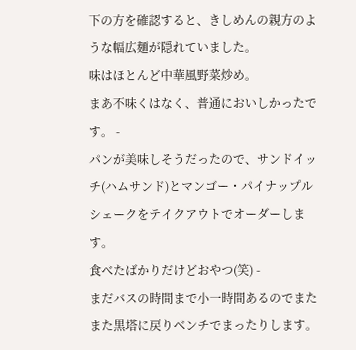下の方を確認すると、きしめんの親方のような幅広麺が隠れていました。
味はほとんど中華風野菜炒め。
まあ不味くはなく、普通においしかったです。 -
パンが美味しそうだったので、サンドイッチ(ハムサンド)とマンゴー・パイナップルシェークをテイクアウトでオーダーします。
食べたばかりだけどおやつ(笑) -
まだバスの時間まで小一時間あるのでまたまた黒塔に戻りベンチでまったりします。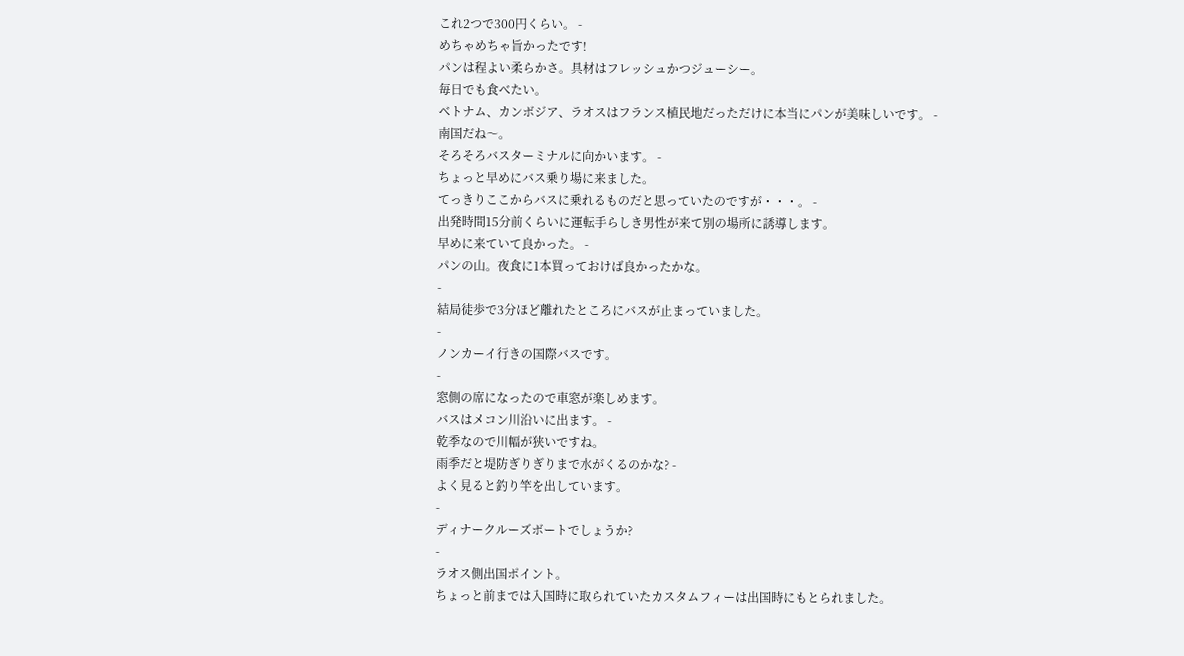これ2つで300円くらい。 -
めちゃめちゃ旨かったです!
パンは程よい柔らかさ。具材はフレッシュかつジューシー。
毎日でも食べたい。
ベトナム、カンボジア、ラオスはフランス植民地だっただけに本当にパンが美味しいです。 -
南国だね〜。
そろそろバスターミナルに向かいます。 -
ちょっと早めにバス乗り場に来ました。
てっきりここからバスに乗れるものだと思っていたのですが・・・。 -
出発時間15分前くらいに運転手らしき男性が来て別の場所に誘導します。
早めに来ていて良かった。 -
パンの山。夜食に1本買っておけば良かったかな。
-
結局徒歩で3分ほど離れたところにバスが止まっていました。
-
ノンカーイ行きの国際バスです。
-
窓側の席になったので車窓が楽しめます。
バスはメコン川沿いに出ます。 -
乾季なので川幅が狭いですね。
雨季だと堤防ぎりぎりまで水がくるのかな? -
よく見ると釣り竿を出しています。
-
ディナークルーズボートでしょうか?
-
ラオス側出国ポイント。
ちょっと前までは入国時に取られていたカスタムフィーは出国時にもとられました。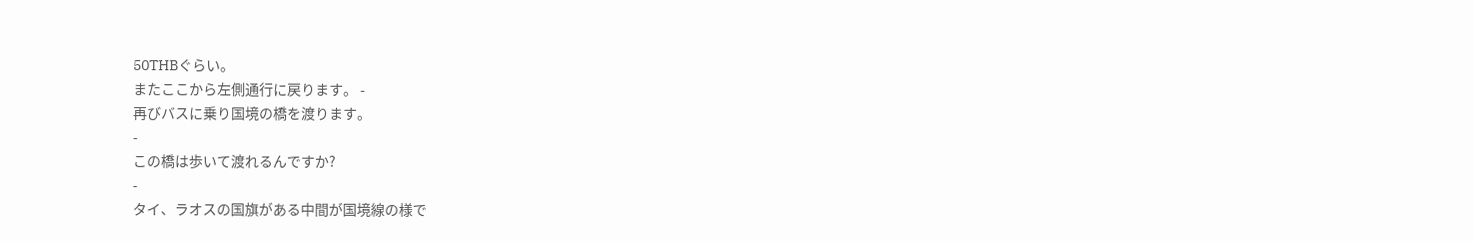50THBぐらい。
またここから左側通行に戻ります。 -
再びバスに乗り国境の橋を渡ります。
-
この橋は歩いて渡れるんですか?
-
タイ、ラオスの国旗がある中間が国境線の様で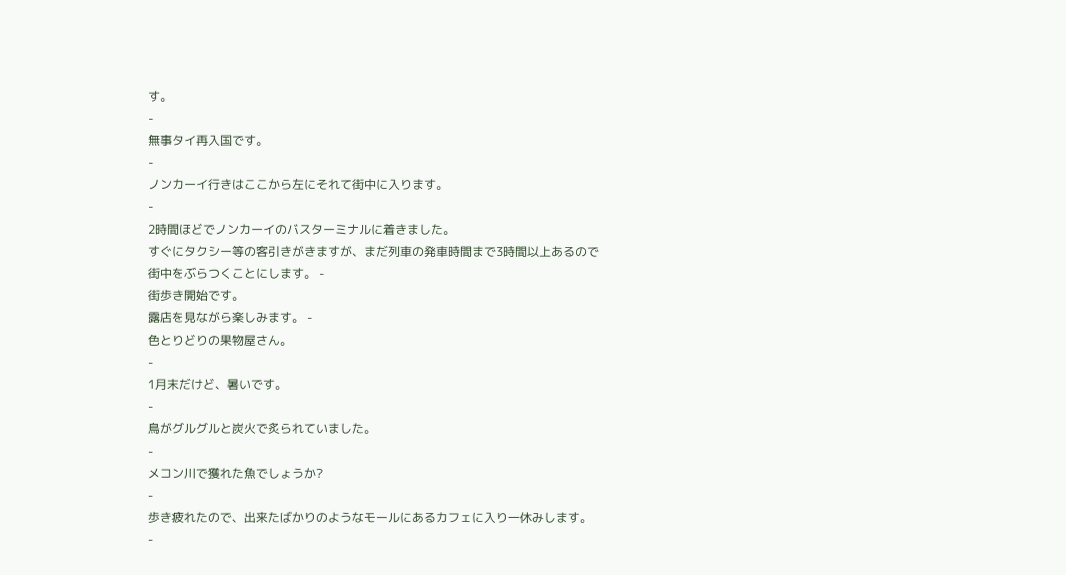す。
-
無事タイ再入国です。
-
ノンカーイ行きはここから左にそれて街中に入ります。
-
2時間ほどでノンカーイのバスターミナルに着きました。
すぐにタクシー等の客引きがきますが、まだ列車の発車時間まで3時間以上あるので
街中をぶらつくことにします。 -
街歩き開始です。
露店を見ながら楽しみます。 -
色とりどりの果物屋さん。
-
1月末だけど、暑いです。
-
鳥がグルグルと炭火で炙られていました。
-
メコン川で獲れた魚でしょうか?
-
歩き疲れたので、出来たばかりのようなモールにあるカフェに入り一休みします。
-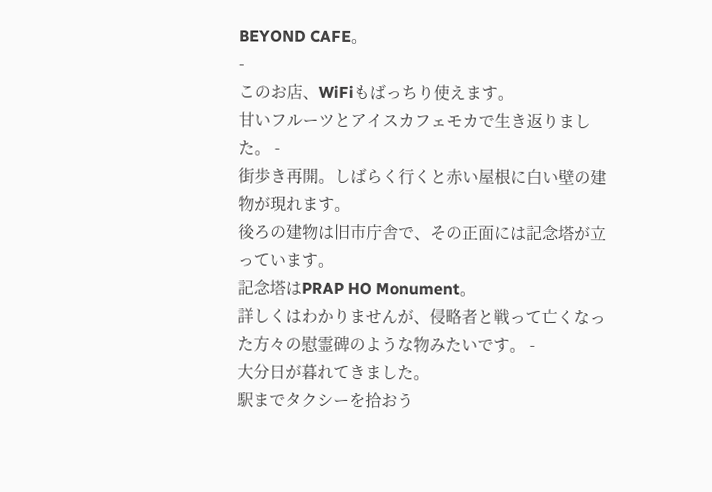BEYOND CAFE。
-
このお店、WiFiもばっちり使えます。
甘いフルーツとアイスカフェモカで生き返りました。 -
街歩き再開。しばらく行くと赤い屋根に白い壁の建物が現れます。
後ろの建物は旧市庁舎で、その正面には記念塔が立っています。
記念塔はPRAP HO Monument。
詳しくはわかりませんが、侵略者と戦って亡くなった方々の慰霊碑のような物みたいです。 -
大分日が暮れてきました。
駅までタクシーを拾おう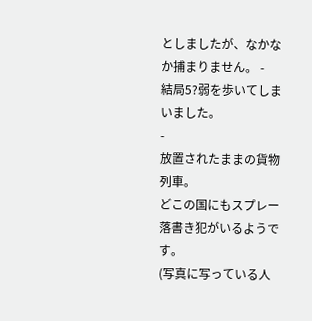としましたが、なかなか捕まりません。 -
結局5?弱を歩いてしまいました。
-
放置されたままの貨物列車。
どこの国にもスプレー落書き犯がいるようです。
(写真に写っている人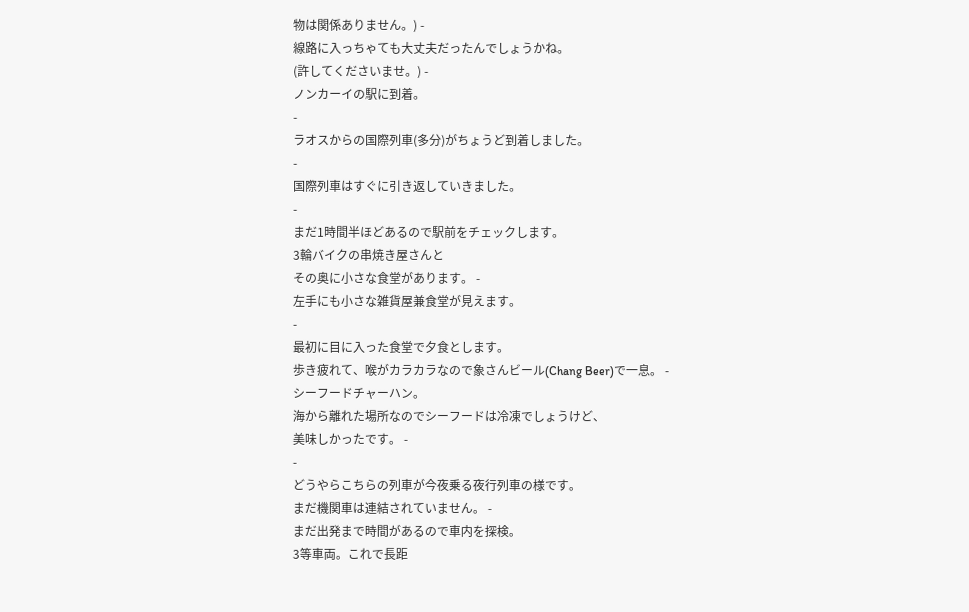物は関係ありません。) -
線路に入っちゃても大丈夫だったんでしょうかね。
(許してくださいませ。) -
ノンカーイの駅に到着。
-
ラオスからの国際列車(多分)がちょうど到着しました。
-
国際列車はすぐに引き返していきました。
-
まだ1時間半ほどあるので駅前をチェックします。
3輪バイクの串焼き屋さんと
その奥に小さな食堂があります。 -
左手にも小さな雑貨屋兼食堂が見えます。
-
最初に目に入った食堂で夕食とします。
歩き疲れて、喉がカラカラなので象さんビール(Chang Beer)で一息。 -
シーフードチャーハン。
海から離れた場所なのでシーフードは冷凍でしょうけど、
美味しかったです。 -
-
どうやらこちらの列車が今夜乗る夜行列車の様です。
まだ機関車は連結されていません。 -
まだ出発まで時間があるので車内を探検。
3等車両。これで長距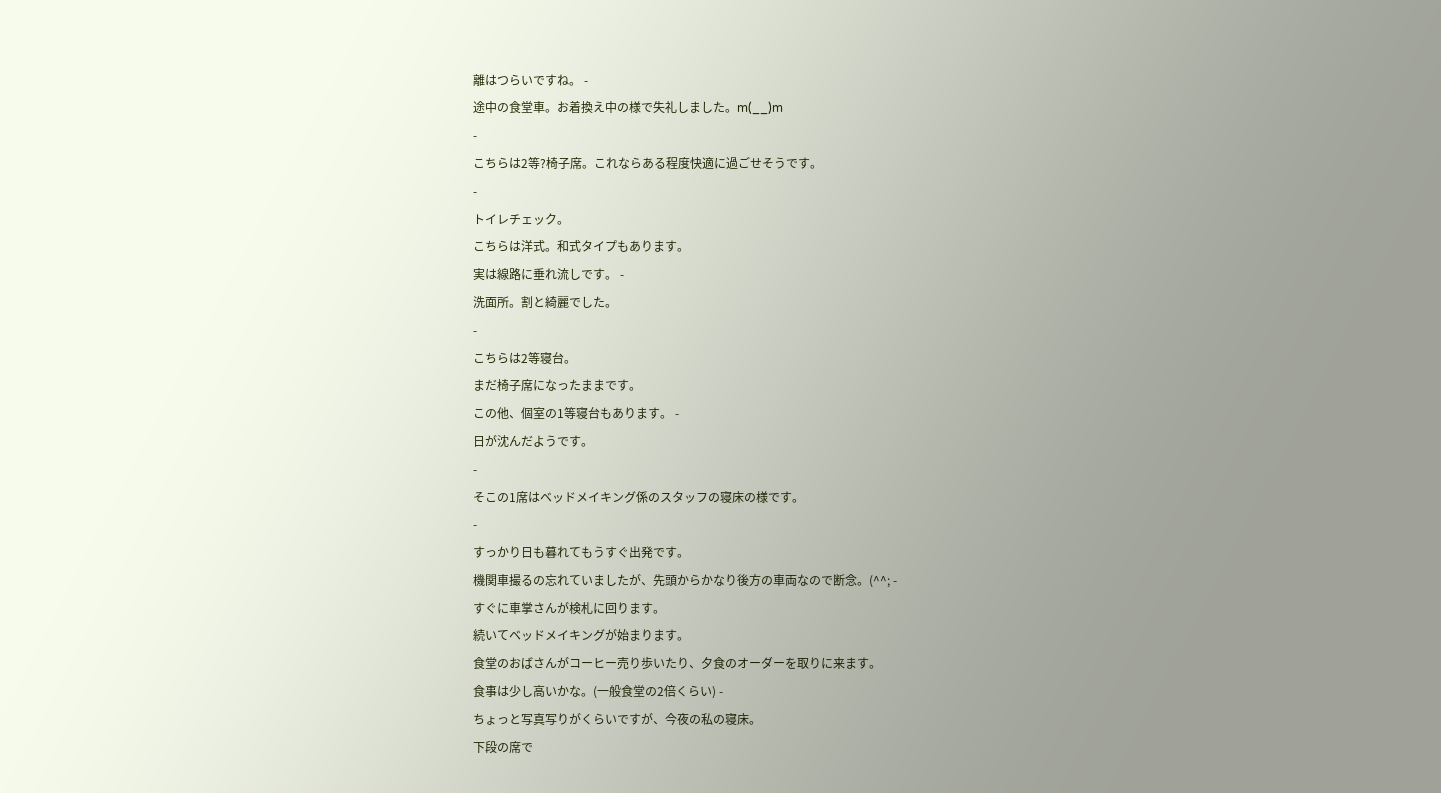離はつらいですね。 -
途中の食堂車。お着換え中の様で失礼しました。m(__)m
-
こちらは2等?椅子席。これならある程度快適に過ごせそうです。
-
トイレチェック。
こちらは洋式。和式タイプもあります。
実は線路に垂れ流しです。 -
洗面所。割と綺麗でした。
-
こちらは2等寝台。
まだ椅子席になったままです。
この他、個室の1等寝台もあります。 -
日が沈んだようです。
-
そこの1席はベッドメイキング係のスタッフの寝床の様です。
-
すっかり日も暮れてもうすぐ出発です。
機関車撮るの忘れていましたが、先頭からかなり後方の車両なので断念。(^^; -
すぐに車掌さんが検札に回ります。
続いてベッドメイキングが始まります。
食堂のおばさんがコーヒー売り歩いたり、夕食のオーダーを取りに来ます。
食事は少し高いかな。(一般食堂の2倍くらい) -
ちょっと写真写りがくらいですが、今夜の私の寝床。
下段の席で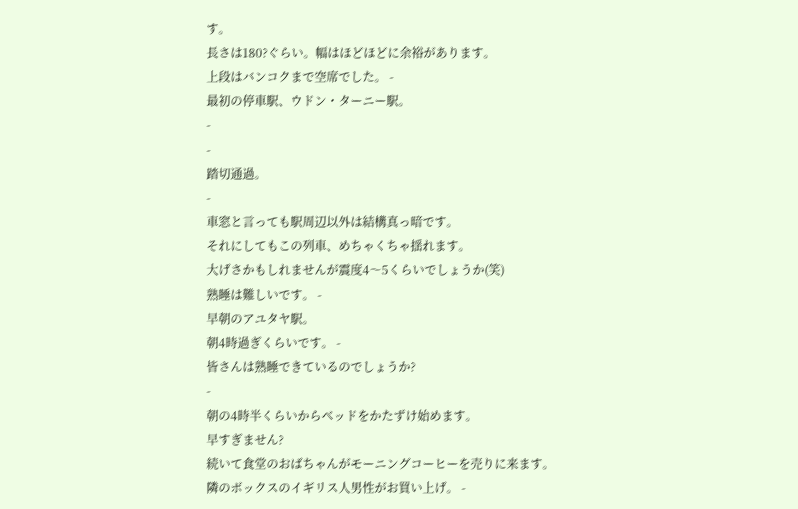す。
長さは180?ぐらい。幅はほどほどに余裕があります。
上段はバンコクまで空席でした。 -
最初の停車駅、ウドン・ターニー駅。
-
-
踏切通過。
-
車窓と言っても駅周辺以外は結構真っ暗です。
それにしてもこの列車、めちゃくちゃ揺れます。
大げさかもしれませんが震度4〜5くらいでしょうか(笑)
熟睡は難しいです。 -
早朝のアユタヤ駅。
朝4時過ぎくらいです。 -
皆さんは熟睡できているのでしょうか?
-
朝の4時半くらいからベッドをかたずけ始めます。
早すぎません?
続いて食堂のおばちゃんがモーニングコーヒーを売りに来ます。
隣のボックスのイギリス人男性がお買い上げ。 -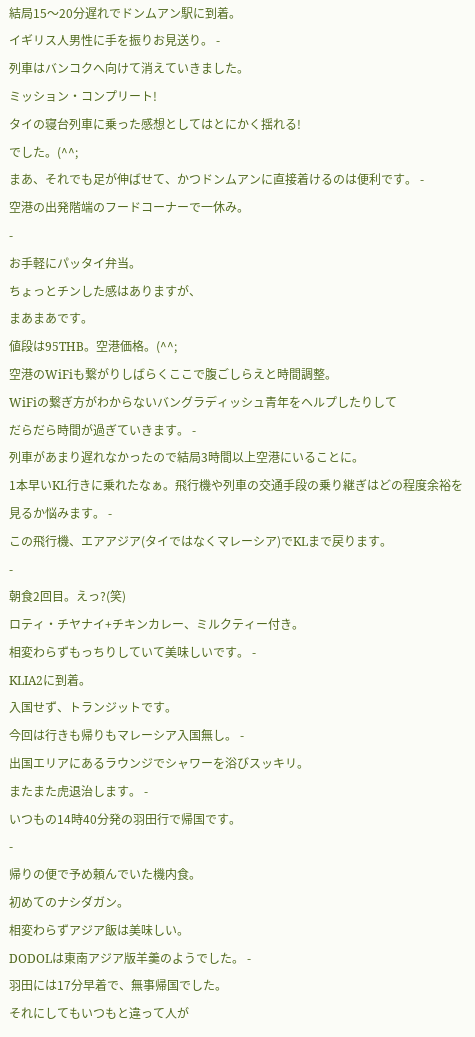結局15〜20分遅れでドンムアン駅に到着。
イギリス人男性に手を振りお見送り。 -
列車はバンコクへ向けて消えていきました。
ミッション・コンプリート!
タイの寝台列車に乗った感想としてはとにかく揺れる!
でした。(^^;
まあ、それでも足が伸ばせて、かつドンムアンに直接着けるのは便利です。 -
空港の出発階端のフードコーナーで一休み。
-
お手軽にパッタイ弁当。
ちょっとチンした感はありますが、
まあまあです。
値段は95THB。空港価格。(^^;
空港のWiFiも繋がりしばらくここで腹ごしらえと時間調整。
WiFiの繋ぎ方がわからないバングラディッシュ青年をヘルプしたりして
だらだら時間が過ぎていきます。 -
列車があまり遅れなかったので結局3時間以上空港にいることに。
1本早いKL行きに乗れたなぁ。飛行機や列車の交通手段の乗り継ぎはどの程度余裕を見るか悩みます。 -
この飛行機、エアアジア(タイではなくマレーシア)でKLまで戻ります。
-
朝食2回目。えっ?(笑)
ロティ・チヤナイ+チキンカレー、ミルクティー付き。
相変わらずもっちりしていて美味しいです。 -
KLIA2に到着。
入国せず、トランジットです。
今回は行きも帰りもマレーシア入国無し。 -
出国エリアにあるラウンジでシャワーを浴びスッキリ。
またまた虎退治します。 -
いつもの14時40分発の羽田行で帰国です。
-
帰りの便で予め頼んでいた機内食。
初めてのナシダガン。
相変わらずアジア飯は美味しい。
DODOLは東南アジア版羊羹のようでした。 -
羽田には17分早着で、無事帰国でした。
それにしてもいつもと違って人が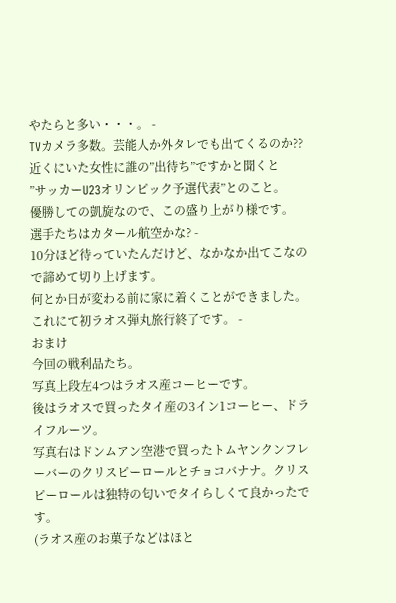やたらと多い・・・。 -
TVカメラ多数。芸能人か外タレでも出てくるのか??
近くにいた女性に誰の”出待ち”ですかと聞くと
”サッカーU23オリンピック予選代表”とのこと。
優勝しての凱旋なので、この盛り上がり様です。
選手たちはカタール航空かな? -
10分ほど待っていたんだけど、なかなか出てこなので諦めて切り上げます。
何とか日が変わる前に家に着くことができました。
これにて初ラオス弾丸旅行終了です。 -
おまけ
今回の戦利品たち。
写真上段左4つはラオス産コーヒーです。
後はラオスで買ったタイ産の3イン1コーヒー、ドライフルーツ。
写真右はドンムアン空港で買ったトムヤンクンフレーバーのクリスピーロールとチョコバナナ。クリスピーロールは独特の匂いでタイらしくて良かったです。
(ラオス産のお菓子などはほと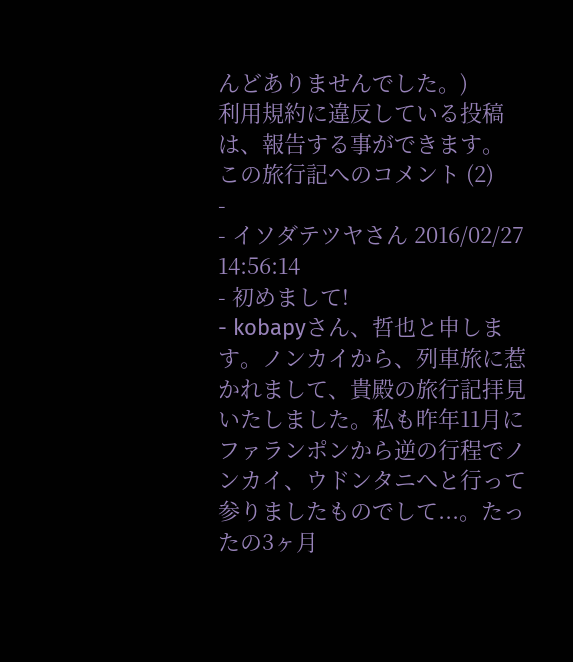んどありませんでした。)
利用規約に違反している投稿は、報告する事ができます。
この旅行記へのコメント (2)
-
- イソダテツヤさん 2016/02/27 14:56:14
- 初めまして!
- kobapyさん、哲也と申します。ノンカイから、列車旅に惹かれまして、貴殿の旅行記拝見いたしました。私も昨年11月にファランポンから逆の行程でノンカイ、ウドンタニへと行って参りましたものでして...。たったの3ヶ月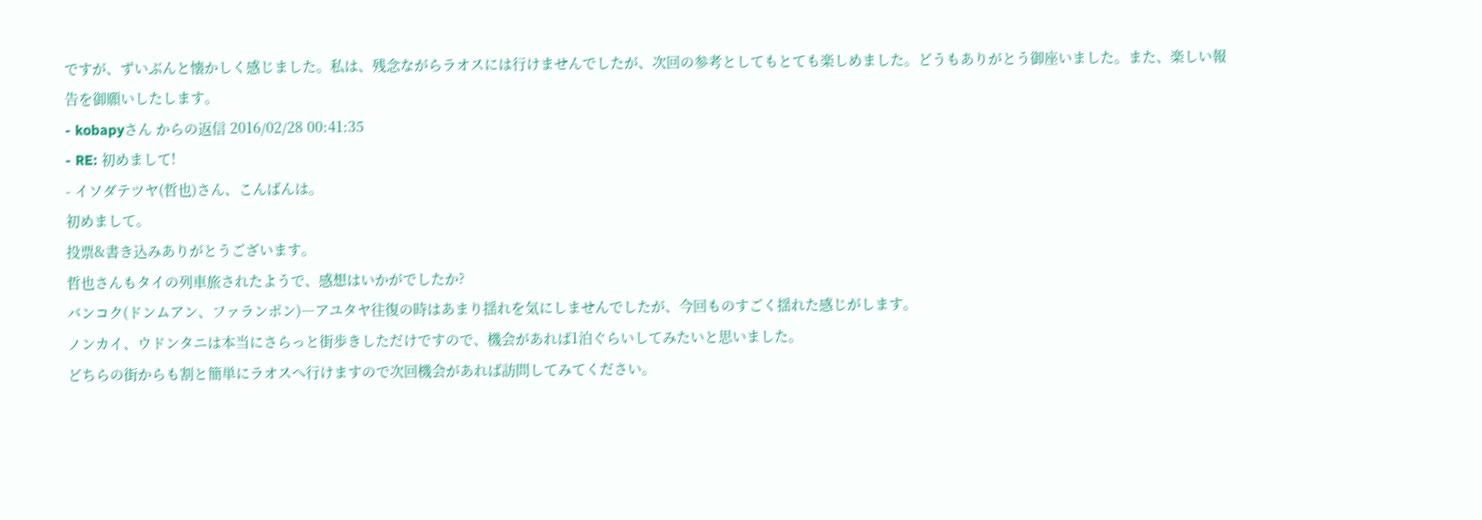ですが、ずいぶんと懐かしく感じました。私は、残念ながらラオスには行けませんでしたが、次回の参考としてもとても楽しめました。どうもありがとう御座いました。また、楽しい報告を御願いしたします。
- kobapyさん からの返信 2016/02/28 00:41:35
- RE: 初めまして!
- イソダテツヤ(哲也)さん、こんばんは。
初めまして。
投票&書き込みありがとうございます。
哲也さんもタイの列車旅されたようで、感想はいかがでしたか?
バンコク(ドンムアン、ファランポン)―アユタヤ往復の時はあまり揺れを気にしませんでしたが、今回ものすごく揺れた感じがします。
ノンカイ、ウドンタニは本当にさらっと街歩きしただけですので、機会があれば1泊ぐらいしてみたいと思いました。
どちらの街からも割と簡単にラオスへ行けますので次回機会があれば訪問してみてください。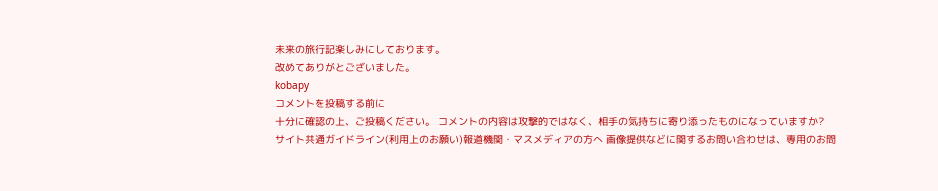未来の旅行記楽しみにしております。
改めてありがとございました。
kobapy
コメントを投稿する前に
十分に確認の上、ご投稿ください。 コメントの内容は攻撃的ではなく、相手の気持ちに寄り添ったものになっていますか?
サイト共通ガイドライン(利用上のお願い)報道機関・マスメディアの方へ 画像提供などに関するお問い合わせは、専用のお問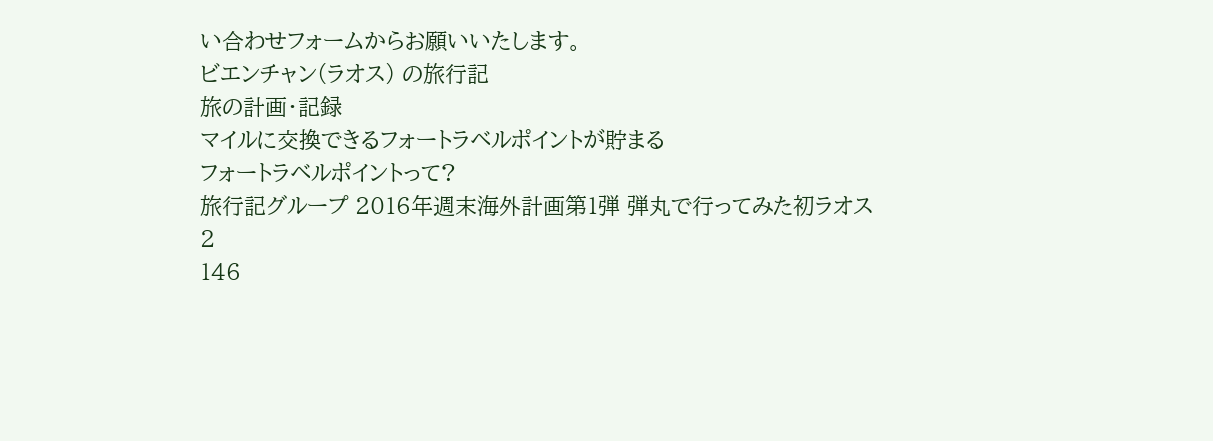い合わせフォームからお願いいたします。
ビエンチャン(ラオス) の旅行記
旅の計画・記録
マイルに交換できるフォートラベルポイントが貯まる
フォートラベルポイントって?
旅行記グループ 2016年週末海外計画第1弾 弾丸で行ってみた初ラオス
2
146